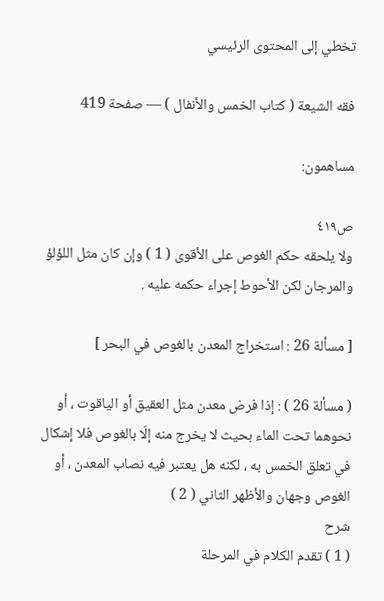تخطي إلى المحتوى الرئيسي

فقه الشيعة ( كتاب الخمس والأنفال ) — صفحة 419

مساهمون:

ص٤١٩
ولا يلحقه حكم الغوص على الأقوى ( 1 ) وإن كان مثل اللؤلؤ والمرجان لكن الأحوط إجراء حكمه عليه .

[ مسألة 26 : استخراج المعدن بالغوص في البحر ]

( مسألة 26 ) : إذا فرض معدن مثل العقيق أو الياقوت ، أو نحوهما تحت الماء بحيث لا يخرج منه إلّا بالغوص فلا إشكال في تعلق الخمس به ، لكنه هل يعتبر فيه نصاب المعدن ، أو الغوص وجهان والأظهر الثاني ( 2 )
شرح
( 1 ) تقدم الكلام في المرحلة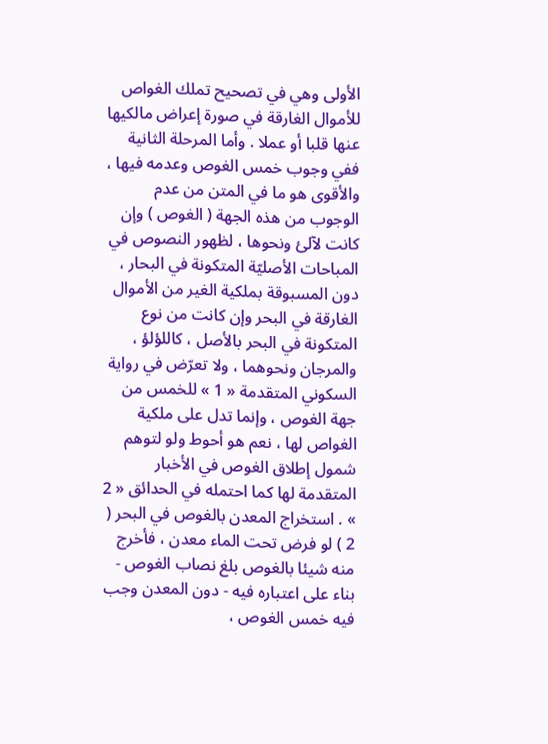الأولى وهي في تصحيح تملك الغواص للأموال الغارقة في صورة إعراض مالكيها عنها قلبا أو عملا . وأما المرحلة الثانية ففي وجوب خمس الغوص وعدمه فيها ، والأقوى هو ما في المتن من عدم الوجوب من هذه الجهة ( الغوص ) وإن كانت لآلئ ونحوها ، لظهور النصوص في المباحات الأصليّة المتكونة في البحار ، دون المسبوقة بملكية الغير من الأموال الغارقة في البحر وإن كانت من نوع المتكونة في البحر بالأصل ، كاللؤلؤ ، والمرجان ونحوهما ، ولا تعرّض في رواية السكوني المتقدمة « 1 » للخمس من جهة الغوص ، وإنما تدل على ملكية الغواص لها ، نعم هو أحوط ولو لتوهم شمول إطلاق الغوص في الأخبار المتقدمة لها كما احتمله في الحدائق « 2 » . استخراج المعدن بالغوص في البحر ( 2 ) لو فرض تحت الماء معدن ، فأخرج منه شيئا بالغوص بلغ نصاب الغوص - بناء على اعتباره فيه - دون المعدن وجب فيه خمس الغوص ،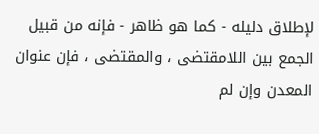لإطلاق دليله - كما هو ظاهر - فإنه من قبيل الجمع بين اللامقتضى ، والمقتضى ، فإن عنوان المعدن وإن لم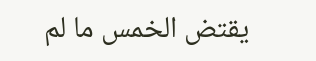يقتض الخمس ما لم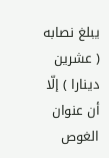يبلغ نصابه ( عشرين دينارا ) إلّا أن عنوان الغوص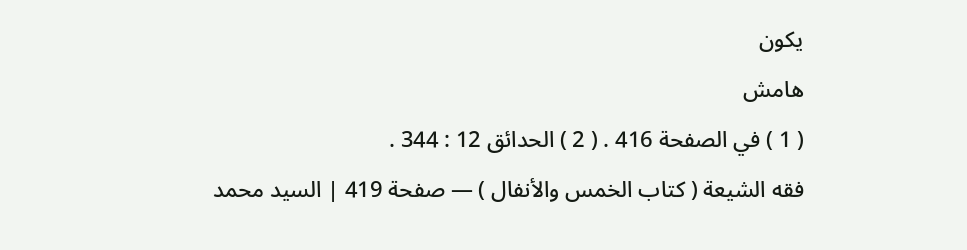يكون
هامش
( 1 ) في الصفحة 416 . ( 2 ) الحدائق 12 : 344 .
فقه الشيعة ( كتاب الخمس والأنفال ) — صفحة 419 | السيد محمد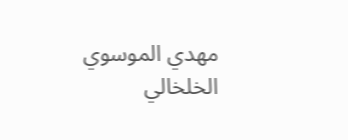مهدي الموسوي الخلخالي